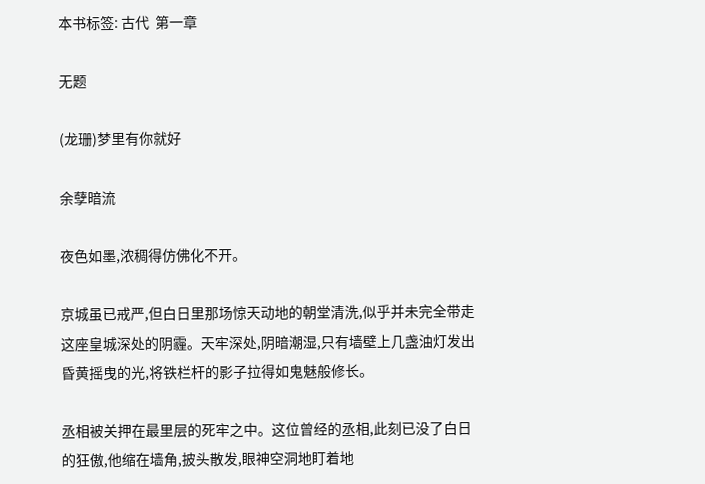本书标签: 古代  第一章

无题

(龙珊)梦里有你就好

余孽暗流

夜色如墨,浓稠得仿佛化不开。

京城虽已戒严,但白日里那场惊天动地的朝堂清洗,似乎并未完全带走这座皇城深处的阴霾。天牢深处,阴暗潮湿,只有墙壁上几盏油灯发出昏黄摇曳的光,将铁栏杆的影子拉得如鬼魅般修长。

丞相被关押在最里层的死牢之中。这位曾经的丞相,此刻已没了白日的狂傲,他缩在墙角,披头散发,眼神空洞地盯着地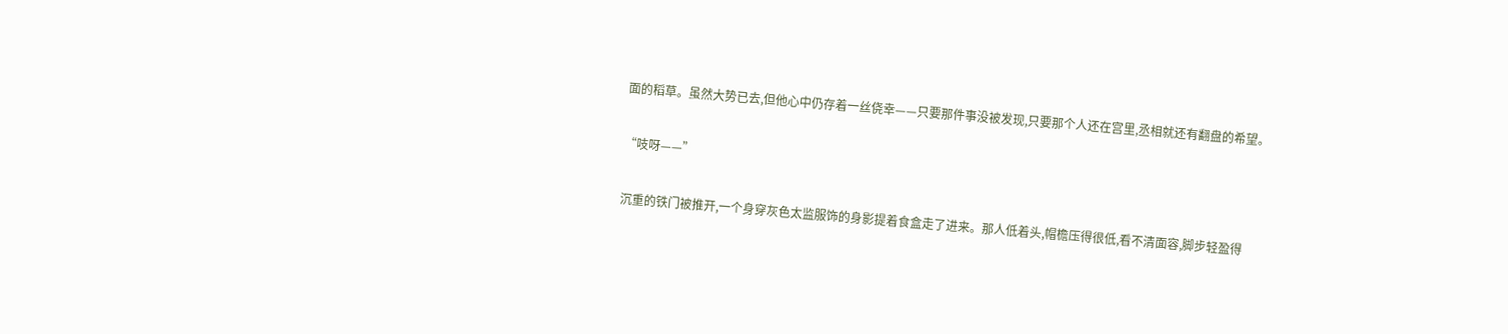面的稻草。虽然大势已去,但他心中仍存着一丝侥幸——只要那件事没被发现,只要那个人还在宫里,丞相就还有翻盘的希望。

“吱呀——”

沉重的铁门被推开,一个身穿灰色太监服饰的身影提着食盒走了进来。那人低着头,帽檐压得很低,看不清面容,脚步轻盈得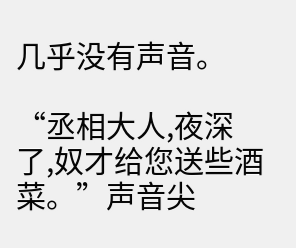几乎没有声音。

“丞相大人,夜深了,奴才给您送些酒菜。”声音尖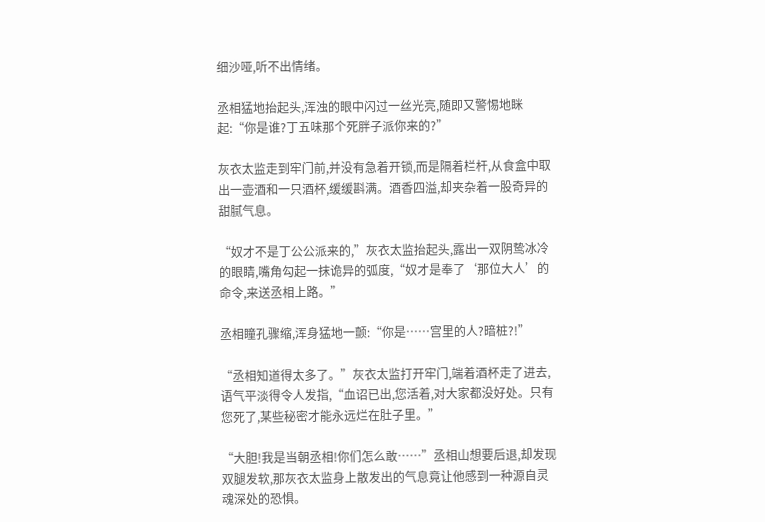细沙哑,听不出情绪。

丞相猛地抬起头,浑浊的眼中闪过一丝光亮,随即又警惕地眯起:“你是谁?丁五味那个死胖子派你来的?”

灰衣太监走到牢门前,并没有急着开锁,而是隔着栏杆,从食盒中取出一壶酒和一只酒杯,缓缓斟满。酒香四溢,却夹杂着一股奇异的甜腻气息。

“奴才不是丁公公派来的,”灰衣太监抬起头,露出一双阴鸷冰冷的眼睛,嘴角勾起一抹诡异的弧度,“奴才是奉了‘那位大人’的命令,来送丞相上路。”

丞相瞳孔骤缩,浑身猛地一颤:“你是……宫里的人?暗桩?!”

“丞相知道得太多了。”灰衣太监打开牢门,端着酒杯走了进去,语气平淡得令人发指,“血诏已出,您活着,对大家都没好处。只有您死了,某些秘密才能永远烂在肚子里。”

“大胆!我是当朝丞相!你们怎么敢……”丞相山想要后退,却发现双腿发软,那灰衣太监身上散发出的气息竟让他感到一种源自灵魂深处的恐惧。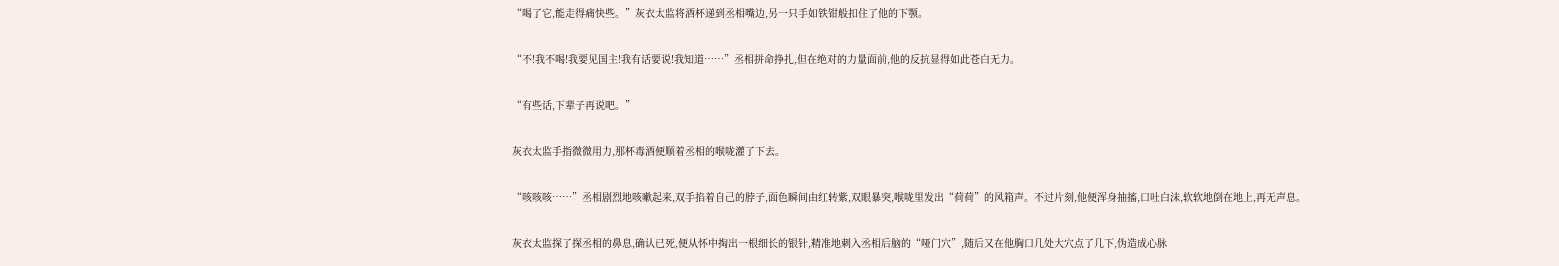“喝了它,能走得痛快些。”灰衣太监将酒杯递到丞相嘴边,另一只手如铁钳般扣住了他的下颚。

“不!我不喝!我要见国主!我有话要说!我知道……”丞相拼命挣扎,但在绝对的力量面前,他的反抗显得如此苍白无力。

“有些话,下辈子再说吧。”

灰衣太监手指微微用力,那杯毒酒便顺着丞相的喉咙灌了下去。

“咳咳咳……”丞相剧烈地咳嗽起来,双手掐着自己的脖子,面色瞬间由红转紫,双眼暴突,喉咙里发出“荷荷”的风箱声。不过片刻,他便浑身抽搐,口吐白沫,软软地倒在地上,再无声息。

灰衣太监探了探丞相的鼻息,确认已死,便从怀中掏出一根细长的银针,精准地刺入丞相后脑的“哑门穴”,随后又在他胸口几处大穴点了几下,伪造成心脉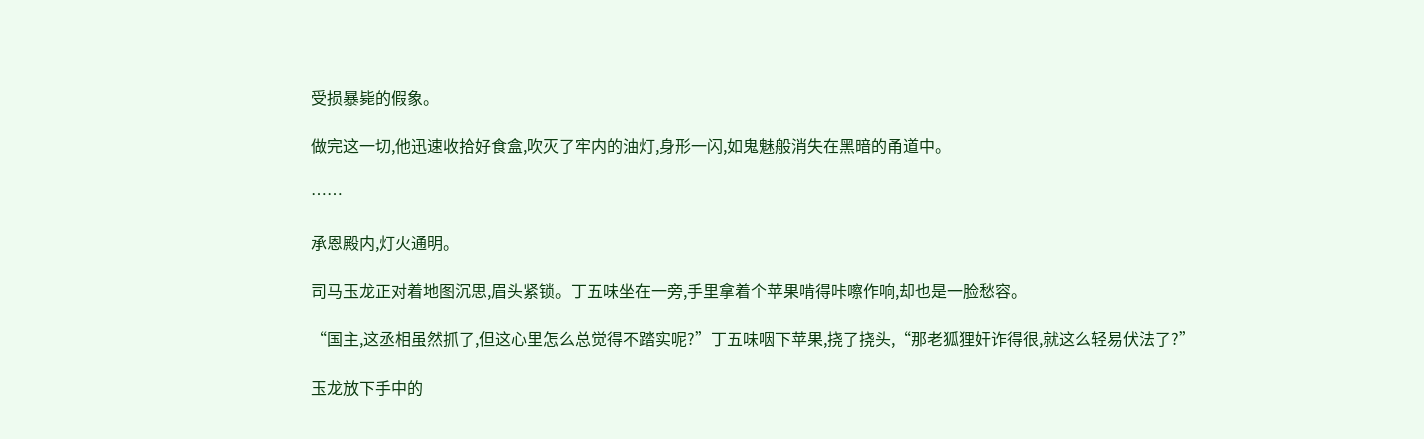受损暴毙的假象。

做完这一切,他迅速收拾好食盒,吹灭了牢内的油灯,身形一闪,如鬼魅般消失在黑暗的甬道中。

……

承恩殿内,灯火通明。

司马玉龙正对着地图沉思,眉头紧锁。丁五味坐在一旁,手里拿着个苹果啃得咔嚓作响,却也是一脸愁容。

“国主,这丞相虽然抓了,但这心里怎么总觉得不踏实呢?”丁五味咽下苹果,挠了挠头,“那老狐狸奸诈得很,就这么轻易伏法了?”

玉龙放下手中的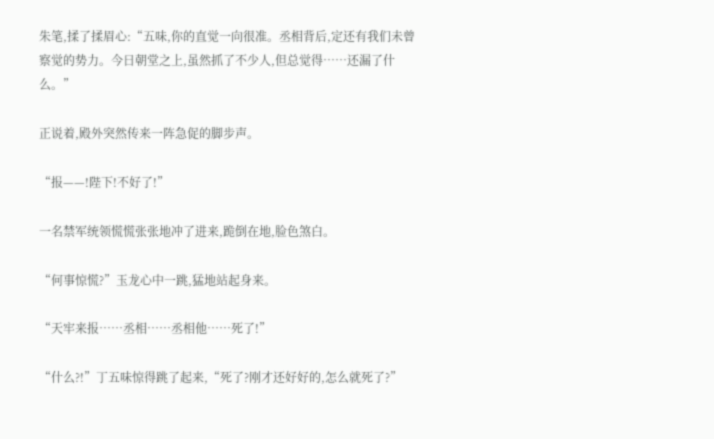朱笔,揉了揉眉心:“五味,你的直觉一向很准。丞相背后,定还有我们未曾察觉的势力。今日朝堂之上,虽然抓了不少人,但总觉得……还漏了什么。”

正说着,殿外突然传来一阵急促的脚步声。

“报——!陛下!不好了!”

一名禁军统领慌慌张张地冲了进来,跪倒在地,脸色煞白。

“何事惊慌?”玉龙心中一跳,猛地站起身来。

“天牢来报……丞相……丞相他……死了!”

“什么?!”丁五味惊得跳了起来,“死了?刚才还好好的,怎么就死了?”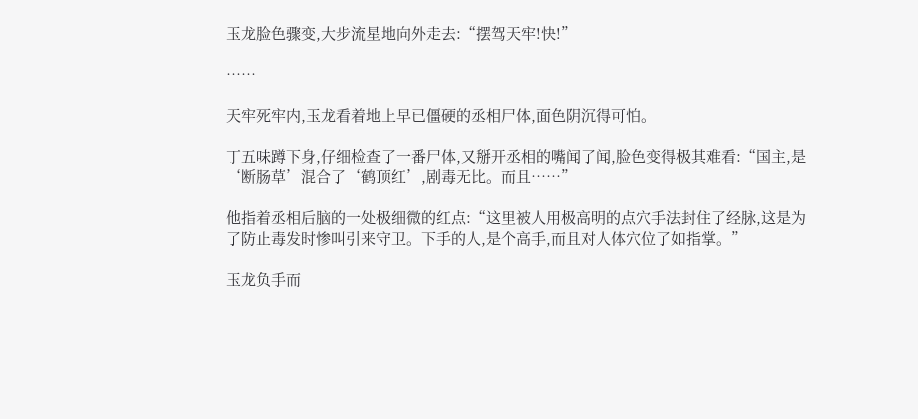玉龙脸色骤变,大步流星地向外走去:“摆驾天牢!快!”

……

天牢死牢内,玉龙看着地上早已僵硬的丞相尸体,面色阴沉得可怕。

丁五味蹲下身,仔细检查了一番尸体,又掰开丞相的嘴闻了闻,脸色变得极其难看:“国主,是‘断肠草’混合了‘鹤顶红’,剧毒无比。而且……”

他指着丞相后脑的一处极细微的红点:“这里被人用极高明的点穴手法封住了经脉,这是为了防止毒发时惨叫引来守卫。下手的人,是个高手,而且对人体穴位了如指掌。”

玉龙负手而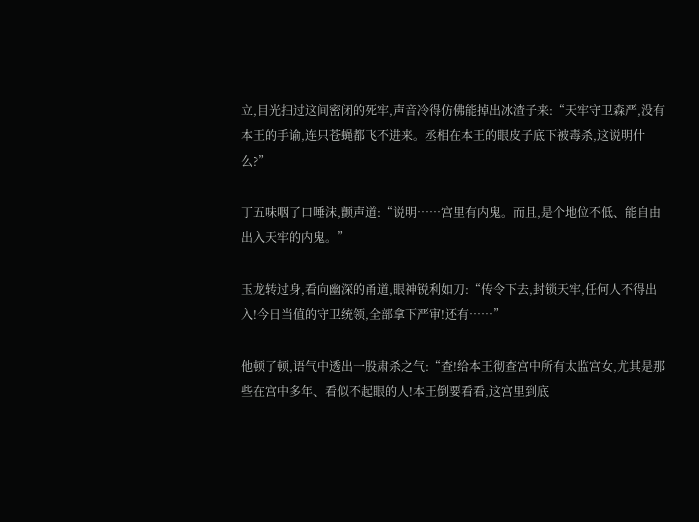立,目光扫过这间密闭的死牢,声音冷得仿佛能掉出冰渣子来:“天牢守卫森严,没有本王的手谕,连只苍蝇都飞不进来。丞相在本王的眼皮子底下被毒杀,这说明什么?”

丁五味咽了口唾沫,颤声道:“说明……宫里有内鬼。而且,是个地位不低、能自由出入天牢的内鬼。”

玉龙转过身,看向幽深的甬道,眼神锐利如刀:“传令下去,封锁天牢,任何人不得出入!今日当值的守卫统领,全部拿下严审!还有……”

他顿了顿,语气中透出一股肃杀之气:“查!给本王彻查宫中所有太监宫女,尤其是那些在宫中多年、看似不起眼的人!本王倒要看看,这宫里到底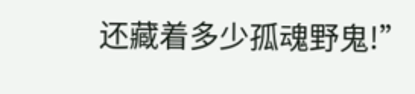还藏着多少孤魂野鬼!”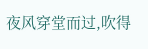夜风穿堂而过,吹得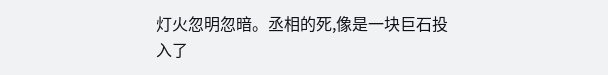灯火忽明忽暗。丞相的死,像是一块巨石投入了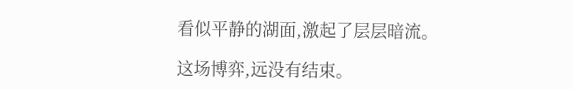看似平静的湖面,激起了层层暗流。

这场博弈,远没有结束。